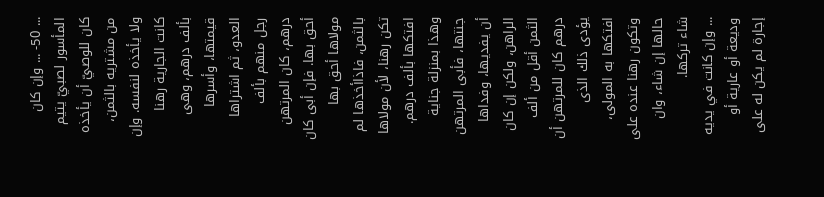... 50- ... وإن كان المأسور لصبيّ يتيم كان للوصيّ أن يأخذه من مشتريه بالثمن، ولا يأخذه لنفسه. وإن كانت الجارية رهنا بألف درهم، وهى قيمتها، وأسرها العدو، ثم اشتراها رجل منهم بألف درهم، كان المرتهن أحق بها. فإن أبى كان مولاها أحق بها بالثمن، فاذاأخذها لم تكن رهنا، لأن مولاها افتكها بألف درهم. وهذا بمنزلة جناية جنتها، فأبى المرتهن أن يفديها، وفداها الراهن، ولكن إن كان الثمن أقل من ألف درهم كان للمرتهن أن يؤدى ذلك الذى افتكها به المولى، وتكون رهنا عنده على حالها إن شاء، وان شاء تركها.
... وإن كانت في يديه وديعة أو عارية أو إجارة لم يكن له على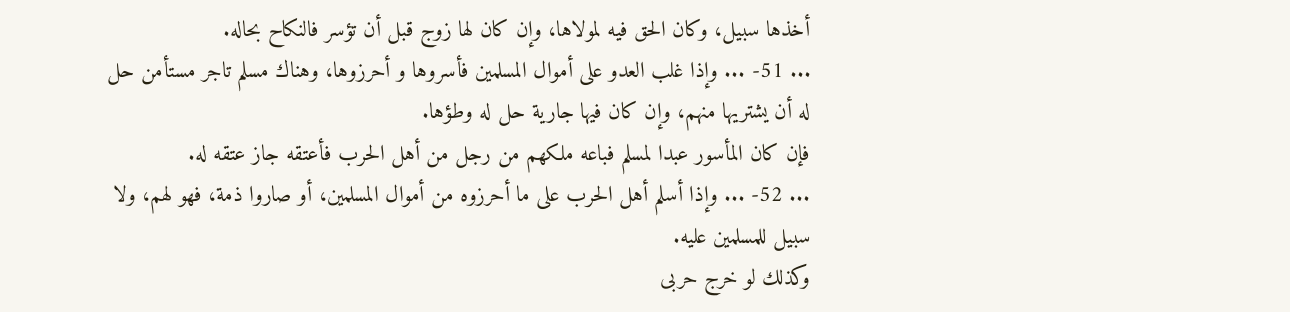أخذها سبيل، وكان الحق فيه لمولاها، وإن كان لها زوج قبل أن تؤسر فالنكاح بحاله.
... 51- ... وإذا غلب العدو على أموال المسلمين فأسروها و أحرزوها، وهناك مسلم تاجر مستأمن حل له أن يشتريها منهم، وإن كان فيها جارية حل له وطؤها.
فإن كان المأسور عبدا لمسلم فباعه ملكهم من رجل من أهل الحرب فأعتقه جاز عتقه له.
... 52- ... وإذا أسلم أهل الحرب على ما أحرزوه من أموال المسلمين، أو صاروا ذمة، فهو لهم، ولا سبيل للمسلمين عليه.
وكذلك لو خرج حربى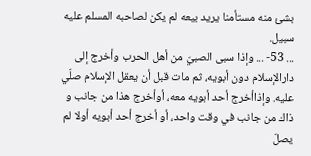بشئ منه مستأمنا يريد بيعه لم يكن لصاحبه المسلم عليه سبيل.
... 53- ... وإذا سبى الصبيّ من أهل الحرب وأخرج إلى دارالإسلام دون أبويه، ثم مات قبل أن يعقل الإسلام صلّي عليه. وإذاأخرج أحد أبويه معه، أوأخرج هذا من جانب و ذاك من جانب في وقت واحد، أو أخرج أحد أبويه أولا لم يصلّ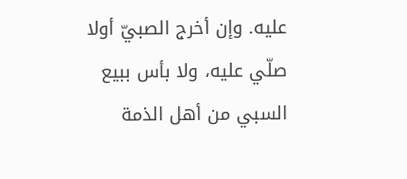عليه. وإن أخرج الصبيّ أولا صلّي عليه، ولا بأس ببيع السبي من أهل الذمة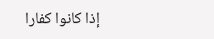إذا كانوا كفارا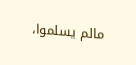مالم يسلموا،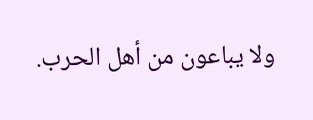ولا يباعون من أهل الحرب.